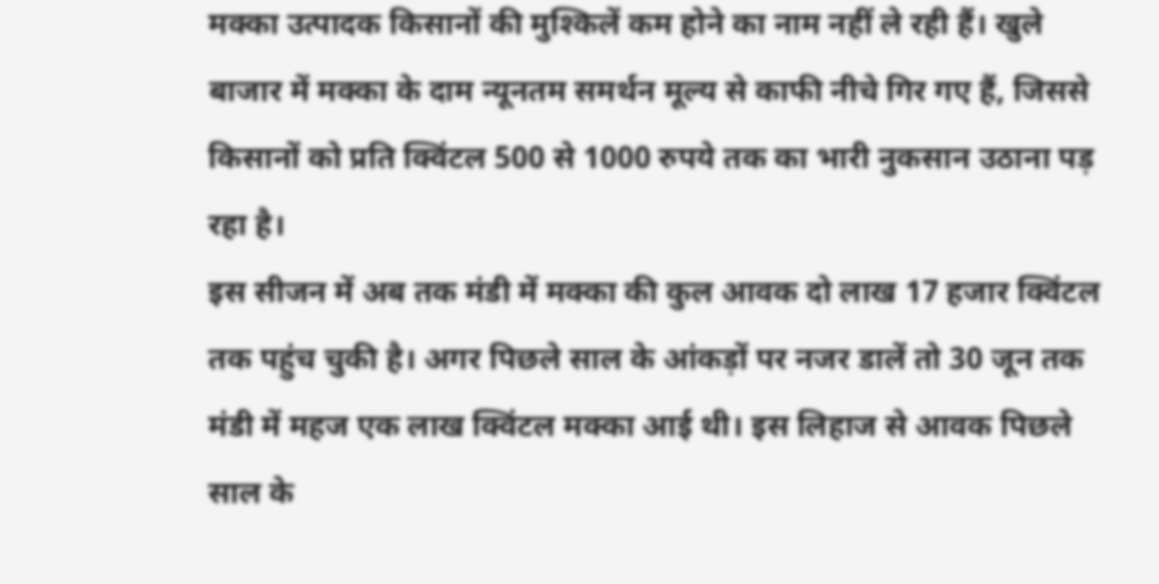मक्का उत्पादक किसानों की मुश्किलें कम होने का नाम नहीं ले रही हैं। खुले बाजार में मक्का के दाम न्यूनतम समर्थन मूल्य से काफी नीचे गिर गए हैं, जिससे किसानों को प्रति क्विंटल 500 से 1000 रुपये तक का भारी नुकसान उठाना पड़ रहा है।
इस सीजन में अब तक मंडी में मक्का की कुल आवक दो लाख 17 हजार क्विंटल तक पहुंच चुकी है। अगर पिछले साल के आंकड़ों पर नजर डालें तो 30 जून तक मंडी में महज एक लाख क्विंटल मक्का आई थी। इस लिहाज से आवक पिछले साल के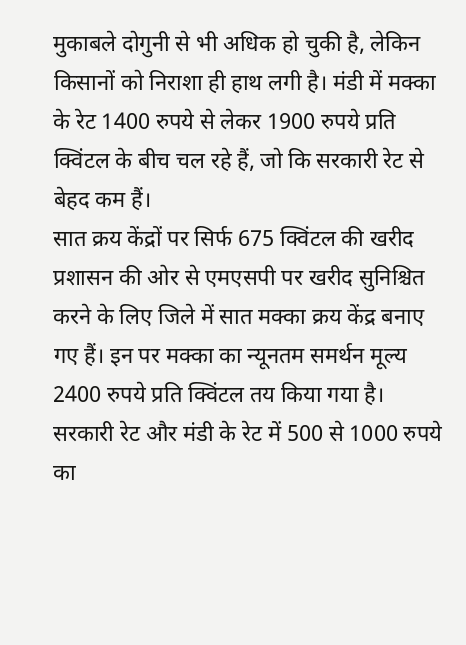मुकाबले दोगुनी से भी अधिक हो चुकी है, लेकिन किसानों को निराशा ही हाथ लगी है। मंडी में मक्का के रेट 1400 रुपये से लेकर 1900 रुपये प्रति क्विंटल के बीच चल रहे हैं, जो कि सरकारी रेट से बेहद कम हैं।
सात क्रय केंद्रों पर सिर्फ 675 क्विंटल की खरीद
प्रशासन की ओर से एमएसपी पर खरीद सुनिश्चित करने के लिए जिले में सात मक्का क्रय केंद्र बनाए गए हैं। इन पर मक्का का न्यूनतम समर्थन मूल्य 2400 रुपये प्रति क्विंटल तय किया गया है। सरकारी रेट और मंडी के रेट में 500 से 1000 रुपये का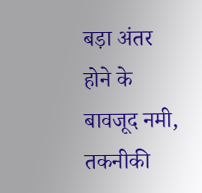बड़ा अंतर होने के बावजूद नमी, तकनीकी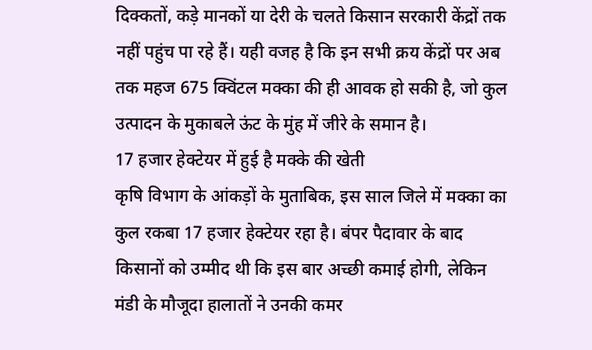दिक्कतों, कड़े मानकों या देरी के चलते किसान सरकारी केंद्रों तक नहीं पहुंच पा रहे हैं। यही वजह है कि इन सभी क्रय केंद्रों पर अब तक महज 675 क्विंटल मक्का की ही आवक हो सकी है, जो कुल उत्पादन के मुकाबले ऊंट के मुंह में जीरे के समान है।
17 हजार हेक्टेयर में हुई है मक्के की खेती
कृषि विभाग के आंकड़ों के मुताबिक, इस साल जिले में मक्का का कुल रकबा 17 हजार हेक्टेयर रहा है। बंपर पैदावार के बाद किसानों को उम्मीद थी कि इस बार अच्छी कमाई होगी, लेकिन मंडी के मौजूदा हालातों ने उनकी कमर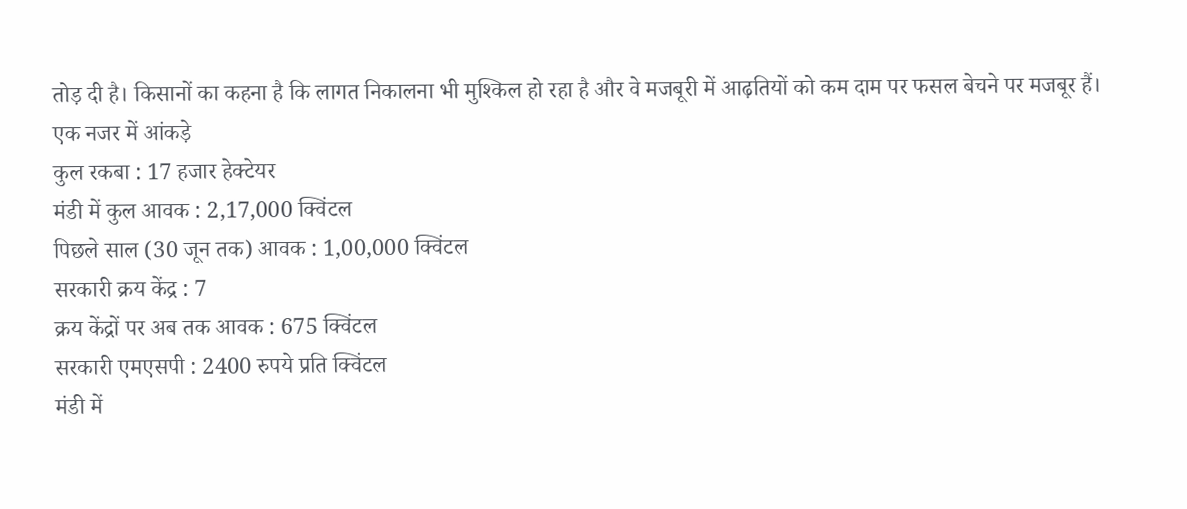तोड़ दी है। किसानों का कहना है कि लागत निकालना भी मुश्किल हो रहा है और वे मजबूरी में आढ़तियों को कम दाम पर फसल बेचने पर मजबूर हैं।
एक नजर में आंकड़े
कुल रकबा : 17 हजार हेक्टेयर
मंडी में कुल आवक : 2,17,000 क्विंटल
पिछले साल (30 जून तक) आवक : 1,00,000 क्विंटल
सरकारी क्रय केंद्र : 7
क्रय केंद्रों पर अब तक आवक : 675 क्विंटल
सरकारी एमएसपी : 2400 रुपये प्रति क्विंटल
मंडी में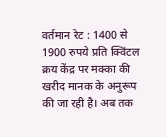वर्तमान रेट : 1400 से 1900 रुपये प्रति क्विंटल
क्रय केंद्र पर मक्का की खरीद मानक के अनुरूप की जा रही है। अब तक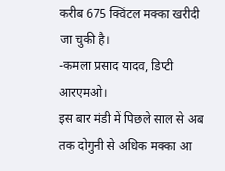करीब 675 क्विंटल मक्का खरीदी जा चुकी है।
-कमला प्रसाद यादव, डिप्टी आरएमओ।
इस बार मंडी में पिछले साल से अब तक दोगुनी से अधिक मक्का आ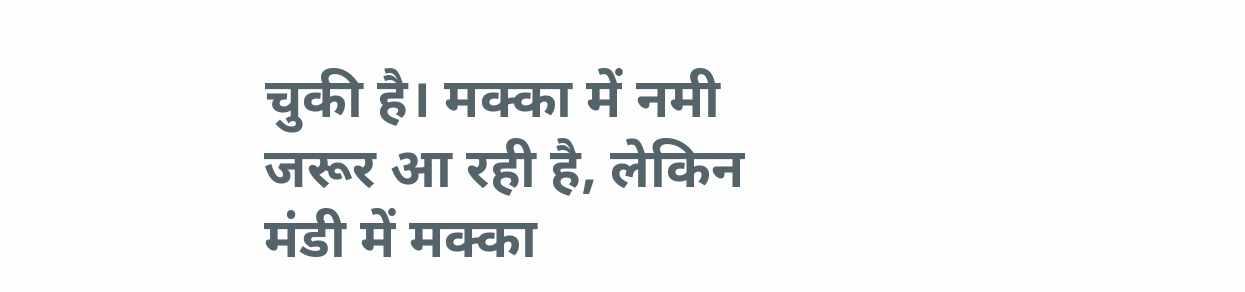चुकी है। मक्का में नमी जरूर आ रही है, लेकिन मंडी में मक्का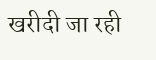खरीदी जा रही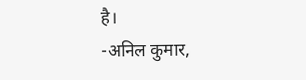है।
-अनिल कुमार,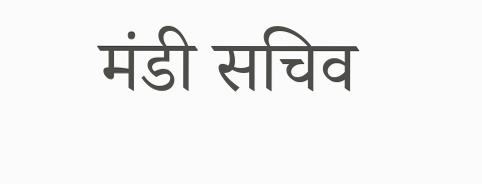मंडी सचिव